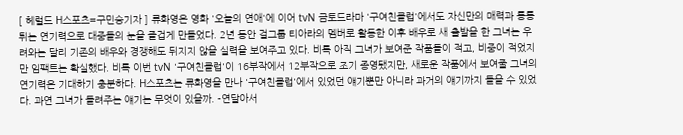[ 헤럴드 H스포츠=구민승기자 ] 류화영은 영화 '오늘의 연애'에 이어 tvN 금토드라마 '구여친클럽'에서도 자신만의 매력과 통통 튀는 연기력으로 대중들의 눈을 즐겁게 만들었다. 2년 동안 걸그룹 티아라의 멤버로 활동한 이후 배우로 새 출발을 한 그녀는 우려와는 달리 기존의 배우와 경쟁해도 뒤지지 않을 실력을 보여주고 있다. 비록 아직 그녀가 보여준 작품들이 적고, 비중이 적었지만 임팩트는 확실했다. 비록 이번 tvN '구여친클럽'이 16부작에서 12부작으로 조기 종영됐지만, 새로운 작품에서 보여줄 그녀의 연기력은 기대하기 충분하다. H스포츠는 류화영을 만나 '구여친클럽'에서 있었던 얘기뿐만 아니라 과거의 얘기까지 들을 수 있었다. 과연 그녀가 들려주는 얘기는 무엇이 있을까. -연달아서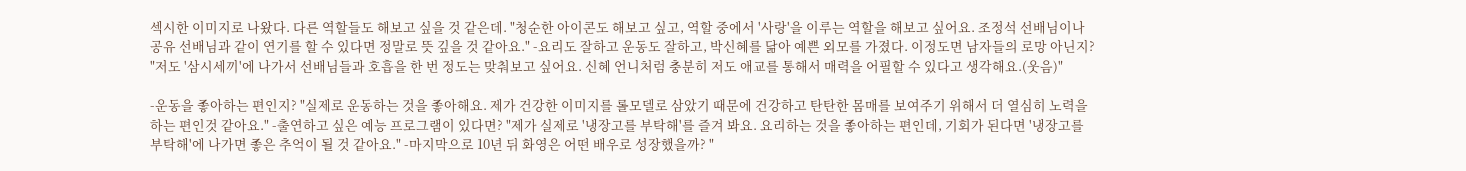섹시한 이미지로 나왔다. 다른 역할들도 해보고 싶을 것 같은데. "청순한 아이콘도 해보고 싶고, 역할 중에서 '사랑'을 이루는 역할을 해보고 싶어요. 조정석 선배님이나 공유 선배님과 같이 연기를 할 수 있다면 정말로 뜻 깊을 것 같아요." -요리도 잘하고 운동도 잘하고, 박신혜를 닮아 예쁜 외모를 가졌다. 이정도면 남자들의 로망 아닌지? "저도 '삼시세끼'에 나가서 선배님들과 호흡을 한 번 정도는 맞춰보고 싶어요. 신혜 언니처럼 충분히 저도 애교를 통해서 매력을 어필할 수 있다고 생각해요.(웃음)"

-운동을 좋아하는 편인지? "실제로 운동하는 것을 좋아해요. 제가 건강한 이미지를 롤모델로 삼았기 때문에 건강하고 탄탄한 몸매를 보여주기 위해서 더 열심히 노력을 하는 편인것 같아요." -출연하고 싶은 예능 프로그램이 있다면? "제가 실제로 '냉장고를 부탁해'를 즐겨 봐요. 요리하는 것을 좋아하는 편인데, 기회가 된다면 '냉장고를 부탁해'에 나가면 좋은 추억이 될 것 같아요." -마지막으로 10년 뒤 화영은 어떤 배우로 성장했을까? "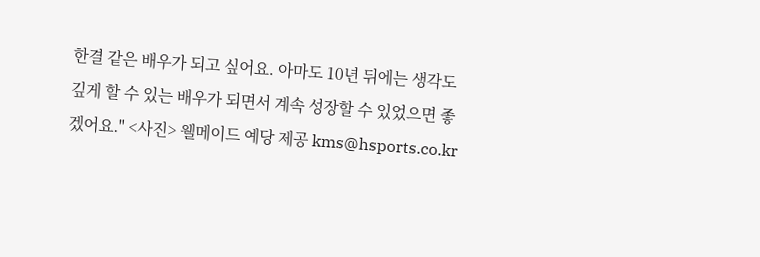한결 같은 배우가 되고 싶어요. 아마도 10년 뒤에는 생각도 깊게 할 수 있는 배우가 되면서 계속 성장할 수 있었으면 좋겠어요." <사진> 웰메이드 예당 제공 kms@hsports.co.kr